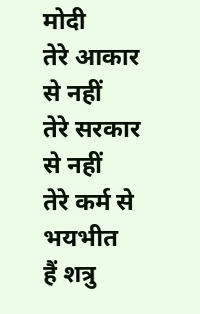मोदी
तेरे आकार से नहीं
तेरे सरकार से नहीं
तेरे कर्म से भयभीत
हैं शत्रु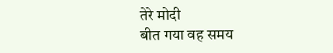तेरे मोदी
बीत गया वह समय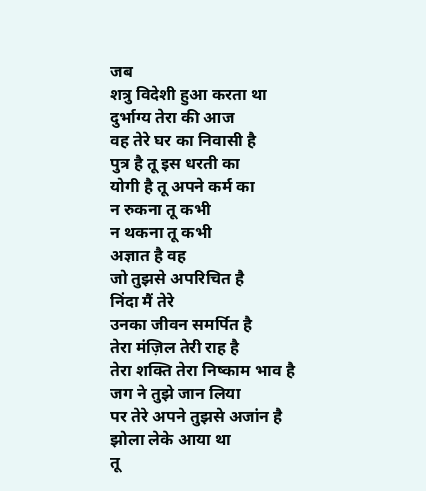जब
शत्रु विदेशी हुआ करता था
दुर्भाग्य तेरा की आज
वह तेरे घर का निवासी है
पुत्र है तू इस धरती का
योगी है तू अपने कर्म का
न रुकना तू कभी
न थकना तू कभी
अज्ञात है वह
जो तुझसे अपरिचित है
निंदा मैं तेरे
उनका जीवन समर्पित है
तेरा मंज़िल तेरी राह है
तेरा शक्ति तेरा निष्काम भाव है
जग ने तुझे जान लिया
पर तेरे अपने तुझसे अजांन है
झोला लेके आया था
तू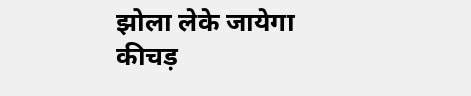झोला लेके जायेगा
कीचड़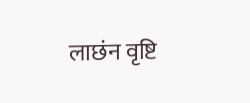लाछंन वृष्टि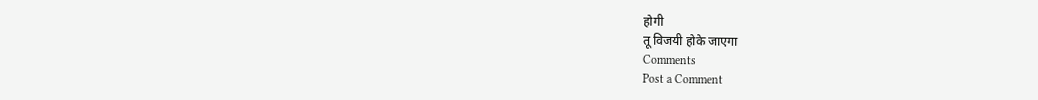होगी
तू विजयी होके जाएगा
Comments
Post a Comment